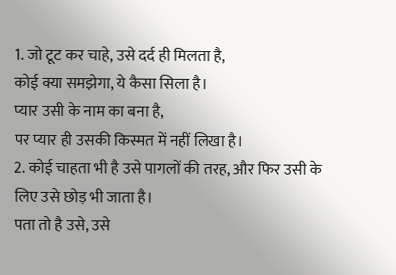1. जो टूट कर चाहे, उसे दर्द ही मिलता है,
कोई क्या समझेगा, ये कैसा सिला है।
प्यार उसी के नाम का बना है,
पर प्यार ही उसकी किस्मत में नहीं लिखा है।
2. कोई चाहता भी है उसे पागलों की तरह, और फिर उसी के लिए उसे छोड़ भी जाता है।
पता तो है उसे, उसे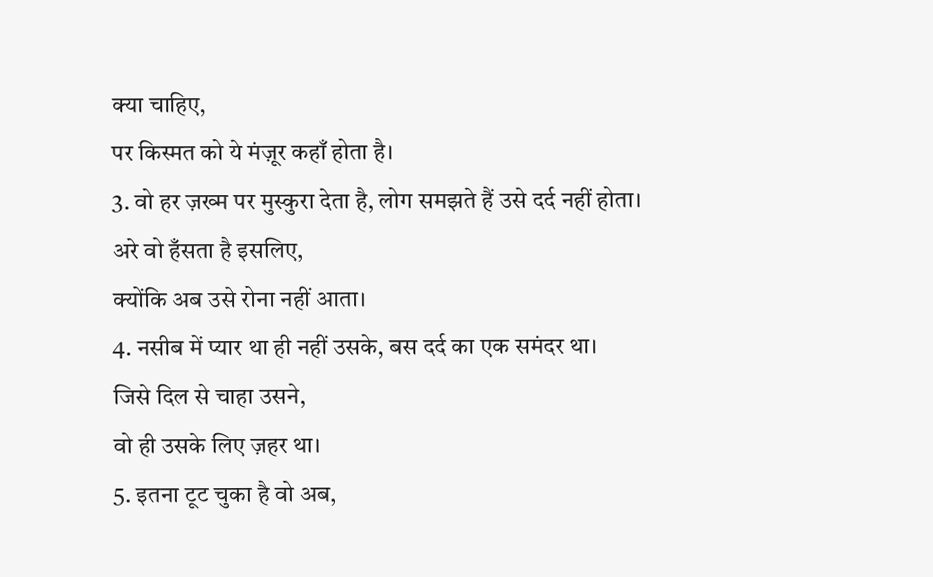क्या चाहिए,
पर किस्मत को ये मंज़ूर कहाँ होता है।
3. वो हर ज़ख्म पर मुस्कुरा देता है, लोग समझते हैं उसे दर्द नहीं होता।
अरे वो हँसता है इसलिए,
क्योंकि अब उसे रोना नहीं आता।
4. नसीब में प्यार था ही नहीं उसके, बस दर्द का एक समंदर था।
जिसे दिल से चाहा उसने,
वो ही उसके लिए ज़हर था।
5. इतना टूट चुका है वो अब,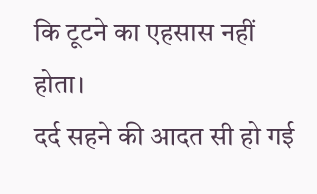कि टूटने का एहसास नहीं होता।
दर्द सहने की आदत सी हो गई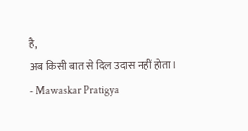है,
अब किसी बात से दिल उदास नहीं होता।
- Mawaskar Pratigya